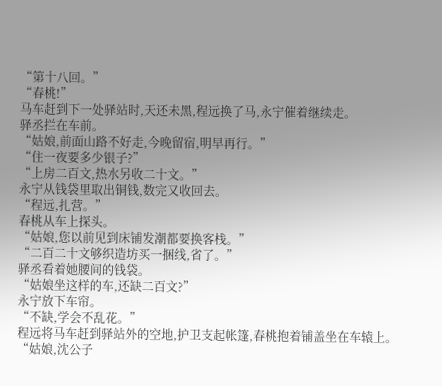“第十八回。”
“春桃!”
马车赶到下一处驿站时,天还未黑,程远换了马,永宁催着继续走。
驿丞拦在车前。
“姑娘,前面山路不好走,今晚留宿,明早再行。”
“住一夜要多少银子?”
“上房二百文,热水另收二十文。”
永宁从钱袋里取出铜钱,数完又收回去。
“程远,扎营。”
春桃从车上探头。
“姑娘,您以前见到床铺发潮都要换客栈。”
“二百二十文够织造坊买一捆线,省了。”
驿丞看着她腰间的钱袋。
“姑娘坐这样的车,还缺二百文?”
永宁放下车帘。
“不缺,学会不乱花。”
程远将马车赶到驿站外的空地,护卫支起帐篷,春桃抱着铺盖坐在车辕上。
“姑娘,沈公子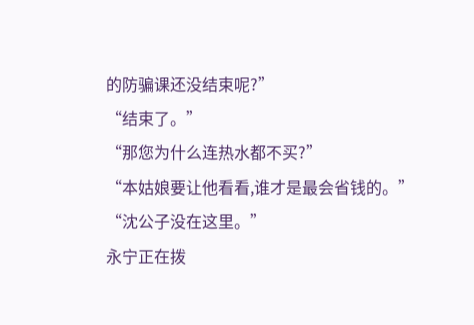的防骗课还没结束呢?”
“结束了。”
“那您为什么连热水都不买?”
“本姑娘要让他看看,谁才是最会省钱的。”
“沈公子没在这里。”
永宁正在拨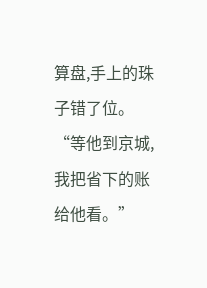算盘,手上的珠子错了位。
“等他到京城,我把省下的账给他看。”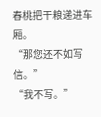春桃把干粮递进车厢。
“那您还不如写信。”
“我不写。”